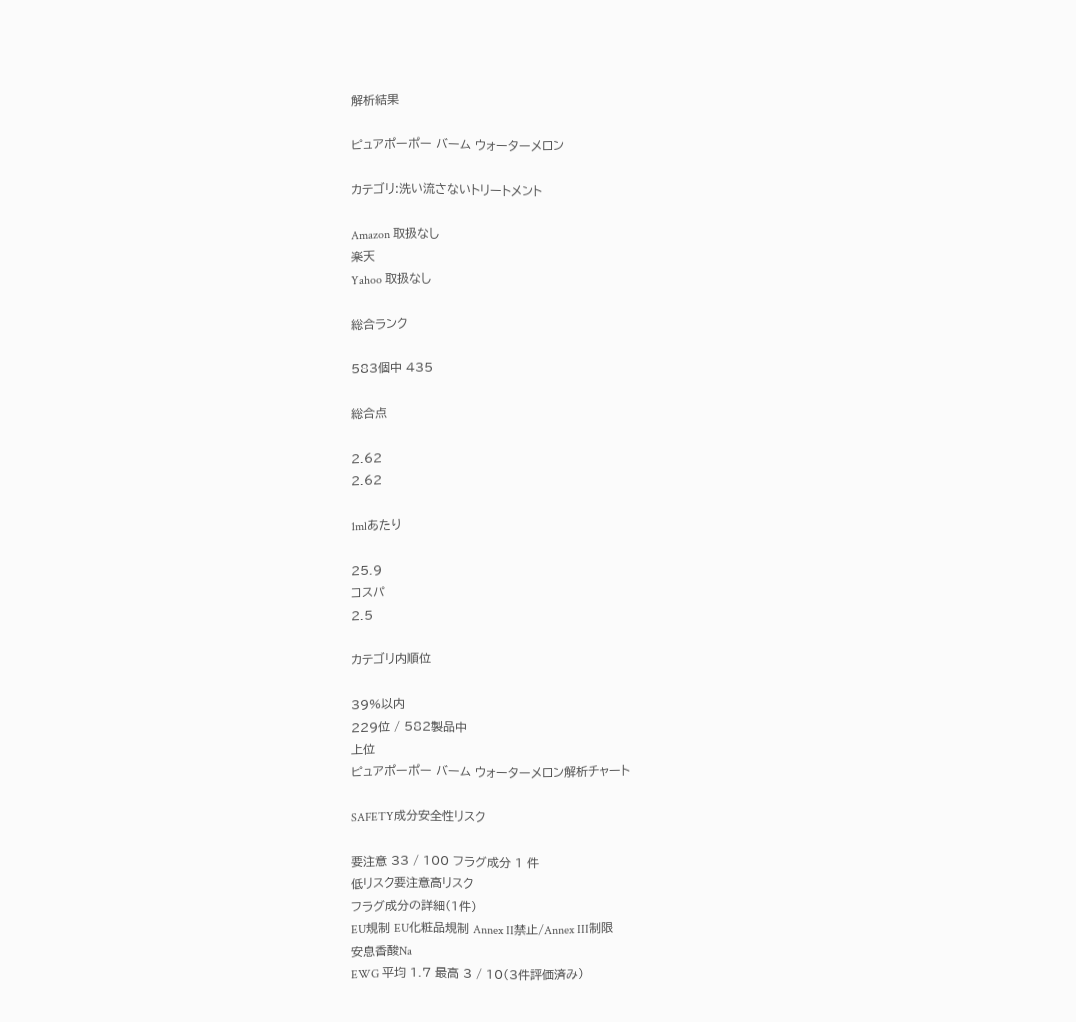解析結果

ピュアポーポー バーム ウォーターメロン

カテゴリ:洗い流さないトリートメント

Amazon 取扱なし
楽天
Yahoo 取扱なし

総合ランク

583個中 435

総合点

2.62
2.62

1mlあたり

25.9
コスパ
2.5

カテゴリ内順位

39%以内
229位 / 582製品中
上位
ピュアポーポー バーム ウォーターメロン解析チャート

SAFETY成分安全性リスク

要注意 33 / 100 フラグ成分 1 件
低リスク要注意高リスク
フラグ成分の詳細(1件)
EU規制 EU化粧品規制 Annex II禁止/Annex III制限
安息香酸Na
EWG 平均 1.7 最高 3 / 10(3件評価済み)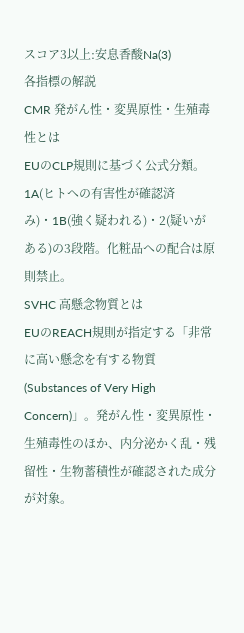スコア3以上:安息香酸Na(3)
各指標の解説
CMR 発がん性・変異原性・生殖毒性とは
EUのCLP規則に基づく公式分類。1A(ヒトへの有害性が確認済み)・1B(強く疑われる)・2(疑いがある)の3段階。化粧品への配合は原則禁止。
SVHC 高懸念物質とは
EUのREACH規則が指定する「非常に高い懸念を有する物質(Substances of Very High Concern)」。発がん性・変異原性・生殖毒性のほか、内分泌かく乱・残留性・生物蓄積性が確認された成分が対象。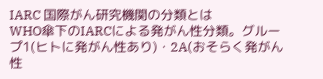IARC 国際がん研究機関の分類とは
WHO傘下のIARCによる発がん性分類。グループ1(ヒトに発がん性あり)・2A(おそらく発がん性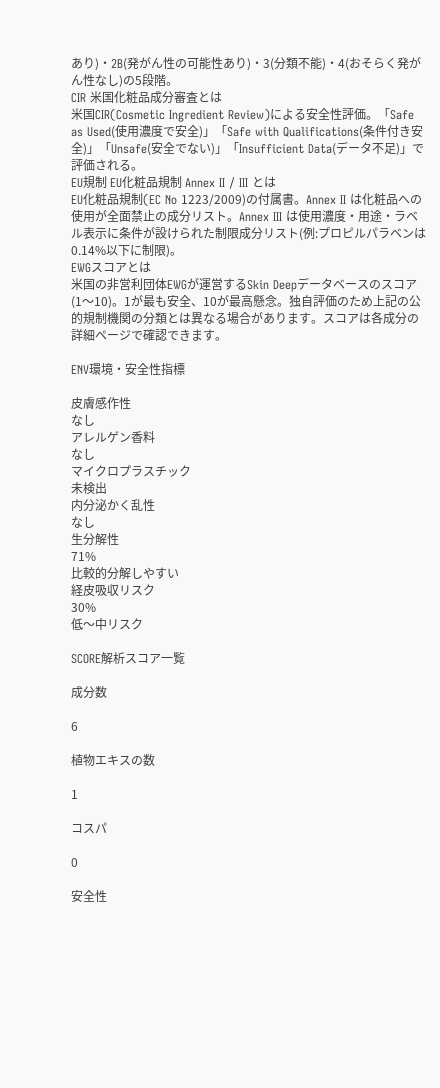あり)・2B(発がん性の可能性あり)・3(分類不能)・4(おそらく発がん性なし)の5段階。
CIR 米国化粧品成分審査とは
米国CIR(Cosmetic Ingredient Review)による安全性評価。「Safe as Used(使用濃度で安全)」「Safe with Qualifications(条件付き安全)」「Unsafe(安全でない)」「Insufficient Data(データ不足)」で評価される。
EU規制 EU化粧品規制 Annex II / III とは
EU化粧品規制(EC No 1223/2009)の付属書。Annex II は化粧品への使用が全面禁止の成分リスト。Annex III は使用濃度・用途・ラベル表示に条件が設けられた制限成分リスト(例:プロピルパラベンは0.14%以下に制限)。
EWGスコアとは
米国の非営利団体EWGが運営するSkin Deepデータベースのスコア(1〜10)。1が最も安全、10が最高懸念。独自評価のため上記の公的規制機関の分類とは異なる場合があります。スコアは各成分の詳細ページで確認できます。

ENV環境・安全性指標

皮膚感作性
なし
アレルゲン香料
なし
マイクロプラスチック
未検出
内分泌かく乱性
なし
生分解性
71%
比較的分解しやすい
経皮吸収リスク
30%
低〜中リスク

SCORE解析スコア一覧

成分数

6

植物エキスの数

1

コスパ

0

安全性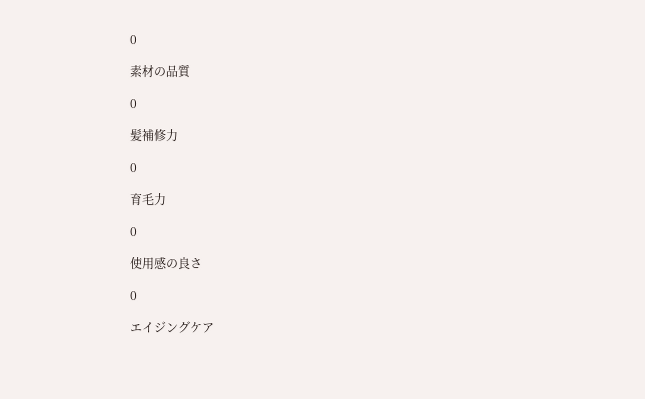0

素材の品質

0

髪補修力

0

育毛力

0

使用感の良さ

0

エイジングケア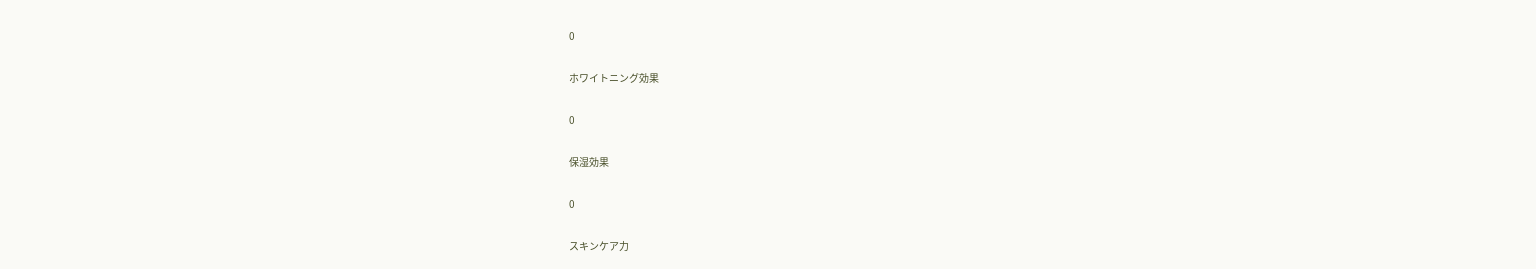0

ホワイトニング効果

0

保湿効果

0

スキンケア力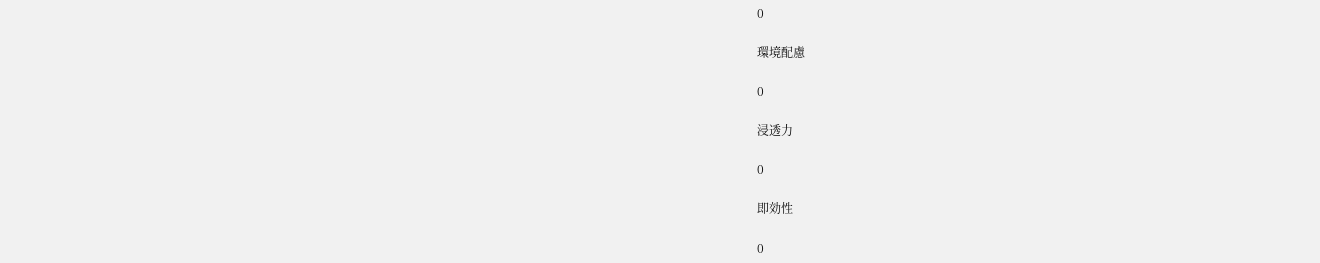0

環境配慮

0

浸透力

0

即効性

0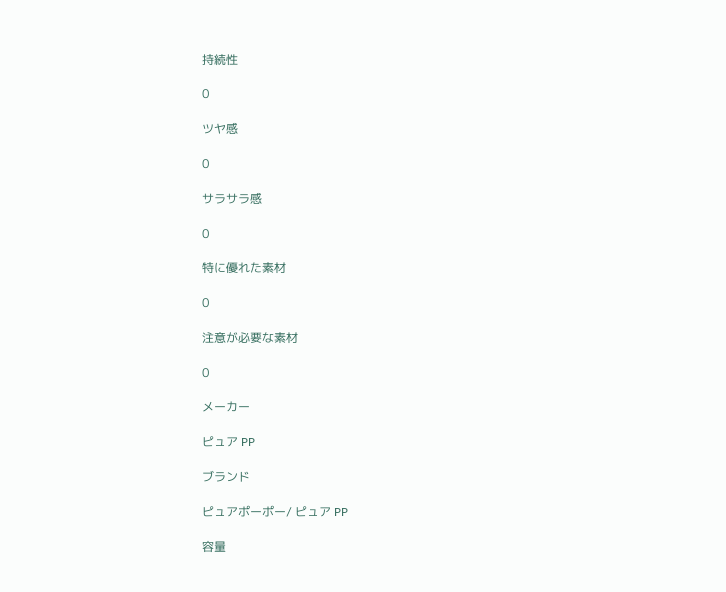持続性

0

ツヤ感

0

サラサラ感

0

特に優れた素材

0

注意が必要な素材

0

メーカー

ピュア PP

ブランド

ピュアポーポー/ ピュア PP

容量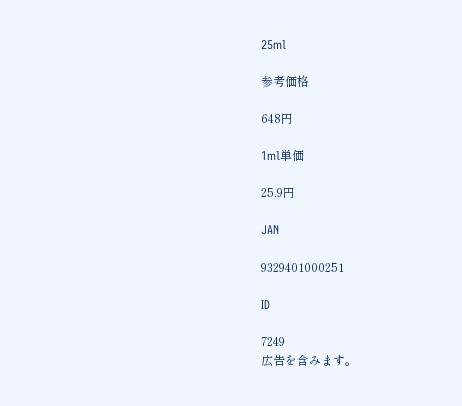25ml

参考価格

648円

1ml単価

25.9円

JAN

9329401000251

ID

7249
広告を含みます。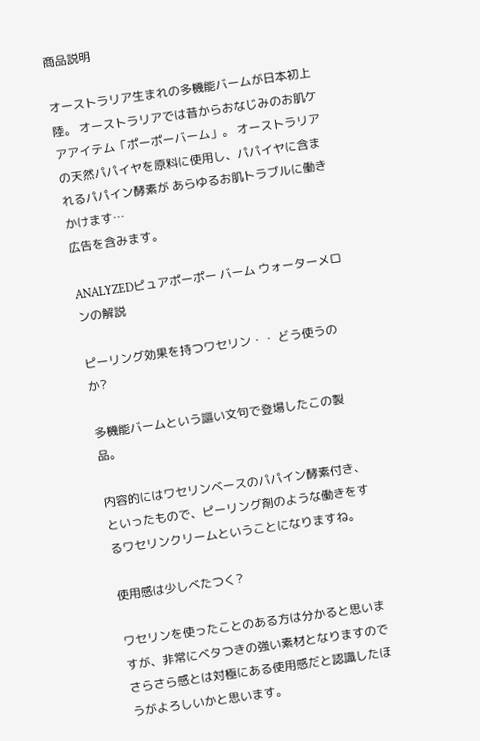商品説明

オーストラリア生まれの多機能バームが日本初上陸。 オーストラリアでは昔からおなじみのお肌ケアアイテム「ポーポーバーム」。 オーストラリアの天然パパイヤを原料に使用し、パパイヤに含まれるパパイン酵素が あらゆるお肌トラブルに働きかけます…
広告を含みます。

ANALYZEDピュアポーポー バーム ウォーターメロンの解説

ピーリング効果を持つワセリン・・ どう使うのか?

多機能バームという謳い文句で登場したこの製品。

内容的にはワセリンベースのパパイン酵素付き、といったもので、ピーリング剤のような働きをするワセリンクリームということになりますね。

使用感は少しべたつく?

ワセリンを使ったことのある方は分かると思いますが、非常にベタつきの強い素材となりますのでさらさら感とは対極にある使用感だと認識したほうがよろしいかと思います。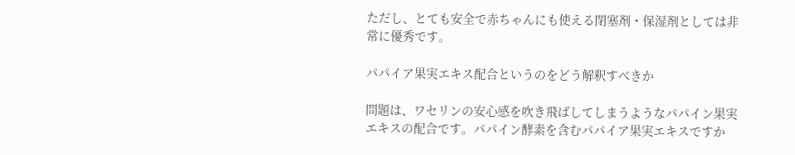ただし、とても安全で赤ちゃんにも使える閉塞剤・保湿剤としては非常に優秀です。

パパイア果実エキス配合というのをどう解釈すべきか

問題は、ワセリンの安心感を吹き飛ばしてしまうようなパパイン果実エキスの配合です。パパイン酵素を含むパパイア果実エキスですか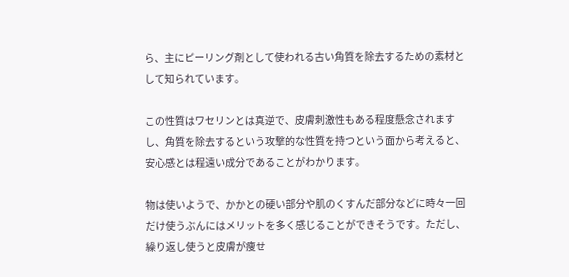ら、主にピーリング剤として使われる古い角質を除去するための素材として知られています。

この性質はワセリンとは真逆で、皮膚刺激性もある程度懸念されますし、角質を除去するという攻撃的な性質を持つという面から考えると、安心感とは程遠い成分であることがわかります。

物は使いようで、かかとの硬い部分や肌のくすんだ部分などに時々一回だけ使うぶんにはメリットを多く感じることができそうです。ただし、繰り返し使うと皮膚が痩せ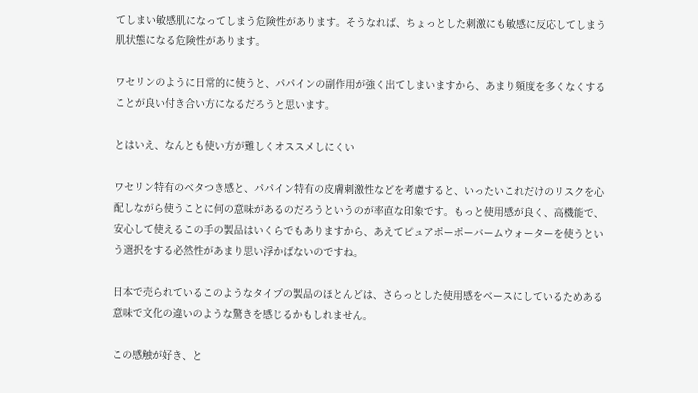てしまい敏感肌になってしまう危険性があります。そうなれば、ちょっとした刺激にも敏感に反応してしまう肌状態になる危険性があります。

ワセリンのように日常的に使うと、パパインの副作用が強く出てしまいますから、あまり頻度を多くなくすることが良い付き合い方になるだろうと思います。

とはいえ、なんとも使い方が難しくオススメしにくい

ワセリン特有のベタつき感と、パパイン特有の皮膚刺激性などを考慮すると、いったいこれだけのリスクを心配しながら使うことに何の意味があるのだろうというのが率直な印象です。もっと使用感が良く、高機能で、安心して使えるこの手の製品はいくらでもありますから、あえてピュアポーポーバームウォーターを使うという選択をする必然性があまり思い浮かばないのですね。

日本で売られているこのようなタイプの製品のほとんどは、さらっとした使用感をベースにしているためある意味で文化の違いのような驚きを感じるかもしれません。

この感触が好き、と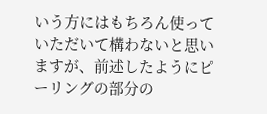いう方にはもちろん使っていただいて構わないと思いますが、前述したようにピーリングの部分の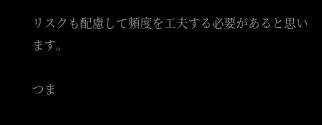リスクも配慮して頻度を工夫する必要があると思います。

つま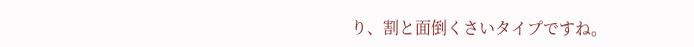り、割と面倒くさいタイプですね。